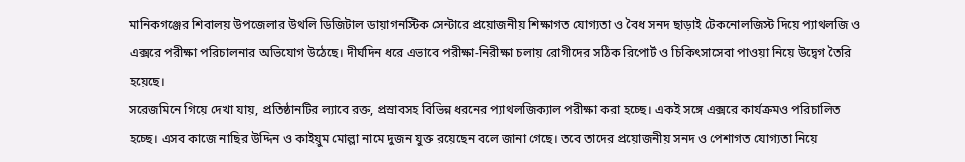মানিকগঞ্জের শিবালয় উপজেলার উথলি ডিজিটাল ডায়াগনস্টিক সেন্টারে প্রয়োজনীয় শিক্ষাগত যোগ্যতা ও বৈধ সনদ ছাড়াই টেকনোলজিস্ট দিয়ে প্যাথলজি ও এক্সরে পরীক্ষা পরিচালনার অভিযোগ উঠেছে। দীর্ঘদিন ধরে এভাবে পরীক্ষা-নিরীক্ষা চলায় রোগীদের সঠিক রিপোর্ট ও চিকিৎসাসেবা পাওয়া নিয়ে উদ্বেগ তৈরি হয়েছে।
সরেজমিনে গিয়ে দেখা যায়, প্রতিষ্ঠানটির ল্যাবে রক্ত, প্রস্রাবসহ বিভিন্ন ধরনের প্যাথলজিক্যাল পরীক্ষা করা হচ্ছে। একই সঙ্গে এক্সরে কার্যক্রমও পরিচালিত হচ্ছে। এসব কাজে নাছির উদ্দিন ও কাইয়ুম মোল্লা নামে দুজন যুক্ত রয়েছেন বলে জানা গেছে। তবে তাদের প্রয়োজনীয় সনদ ও পেশাগত যোগ্যতা নিয়ে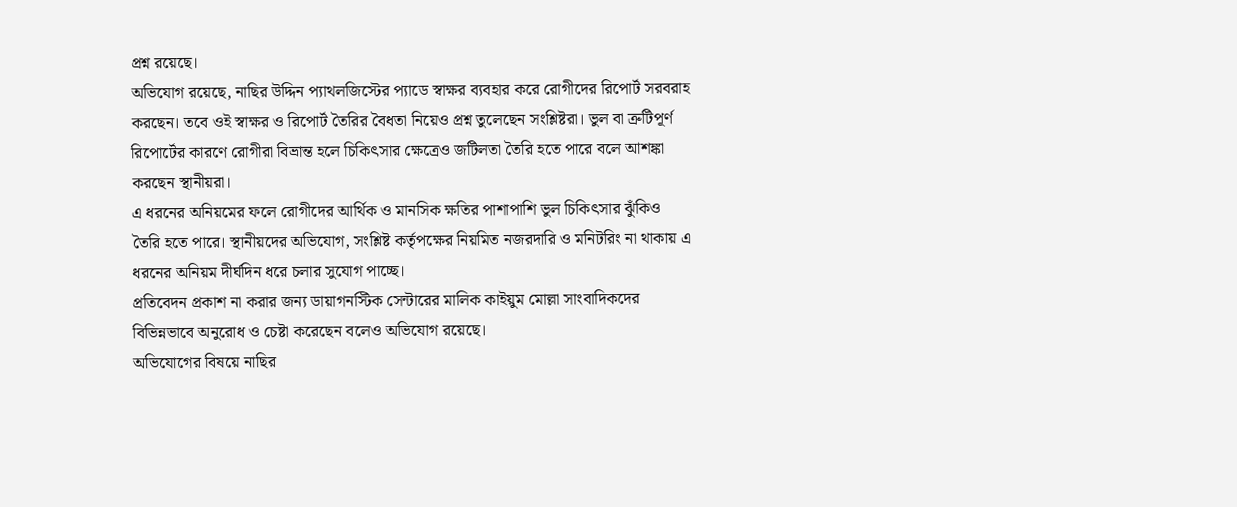প্রশ্ন রয়েছে।
অভিযোগ রয়েছে, নাছির উদ্দিন প্যাথলজিস্টের প্যাডে স্বাক্ষর ব্যবহার করে রোগীদের রিপোর্ট সরবরাহ করছেন। তবে ওই স্বাক্ষর ও রিপোর্ট তৈরির বৈধতা নিয়েও প্রশ্ন তুলেছেন সংশ্লিষ্টরা। ভুল বা ত্রুটিপূর্ণ রিপোর্টের কারণে রোগীরা বিভ্রান্ত হলে চিকিৎসার ক্ষেত্রেও জটিলতা তৈরি হতে পারে বলে আশঙ্কা করছেন স্থানীয়রা।
এ ধরনের অনিয়মের ফলে রোগীদের আর্থিক ও মানসিক ক্ষতির পাশাপাশি ভুল চিকিৎসার ঝুঁকিও তৈরি হতে পারে। স্থানীয়দের অভিযোগ, সংশ্লিষ্ট কর্তৃপক্ষের নিয়মিত নজরদারি ও মনিটরিং না থাকায় এ ধরনের অনিয়ম দীর্ঘদিন ধরে চলার সুযোগ পাচ্ছে।
প্রতিবেদন প্রকাশ না করার জন্য ডায়াগনস্টিক সেন্টারের মালিক কাইয়ুম মোল্লা সাংবাদিকদের বিভিন্নভাবে অনুরোধ ও চেষ্টা করেছেন বলেও অভিযোগ রয়েছে।
অভিযোগের বিষয়ে নাছির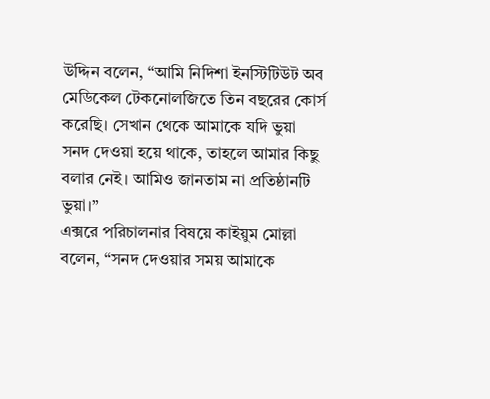উদ্দিন বলেন, “আমি নিদিশা ইনস্টিটিউট অব মেডিকেল টেকনোলজিতে তিন বছরের কোর্স করেছি। সেখান থেকে আমাকে যদি ভুয়া সনদ দেওয়া হয়ে থাকে, তাহলে আমার কিছু বলার নেই। আমিও জানতাম না প্রতিষ্ঠানটি ভুয়া।”
এক্সরে পরিচালনার বিষয়ে কাইয়ুম মোল্লা বলেন, “সনদ দেওয়ার সময় আমাকে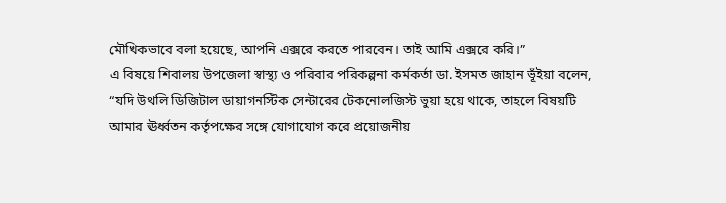মৌখিকভাবে বলা হয়েছে, আপনি এক্সরে করতে পারবেন। তাই আমি এক্সরে করি।”
এ বিষয়ে শিবালয় উপজেলা স্বাস্থ্য ও পরিবার পরিকল্পনা কর্মকর্তা ডা. ইসমত জাহান ভূঁইয়া বলেন, “যদি উথলি ডিজিটাল ডায়াগনস্টিক সেন্টারের টেকনোলজিস্ট ভুয়া হয়ে থাকে, তাহলে বিষয়টি আমার ঊর্ধ্বতন কর্তৃপক্ষের সঙ্গে যোগাযোগ করে প্রয়োজনীয়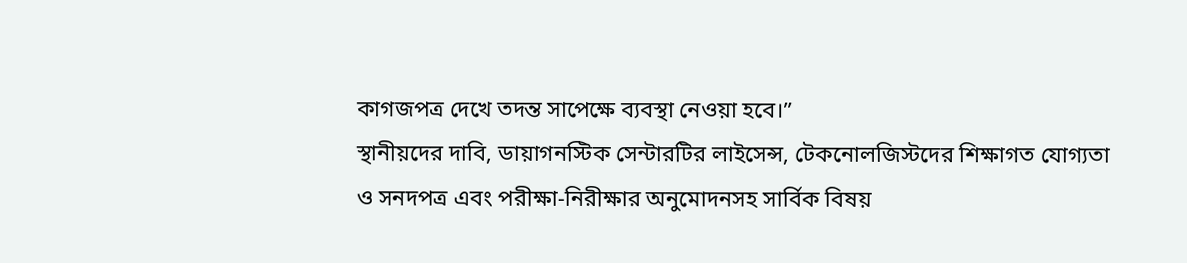কাগজপত্র দেখে তদন্ত সাপেক্ষে ব্যবস্থা নেওয়া হবে।”
স্থানীয়দের দাবি, ডায়াগনস্টিক সেন্টারটির লাইসেন্স, টেকনোলজিস্টদের শিক্ষাগত যোগ্যতা ও সনদপত্র এবং পরীক্ষা-নিরীক্ষার অনুমোদনসহ সার্বিক বিষয়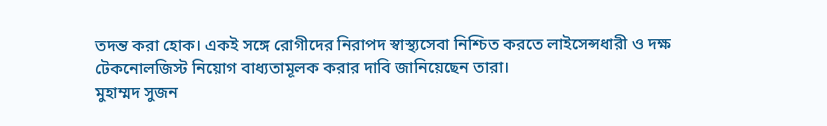তদন্ত করা হোক। একই সঙ্গে রোগীদের নিরাপদ স্বাস্থ্যসেবা নিশ্চিত করতে লাইসেন্সধারী ও দক্ষ টেকনোলজিস্ট নিয়োগ বাধ্যতামূলক করার দাবি জানিয়েছেন তারা।
মুহাম্মদ সুজন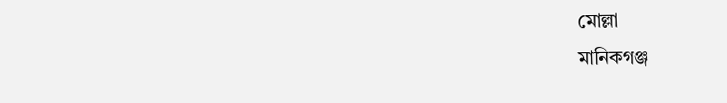মোল্লা
মানিকগঞ্জ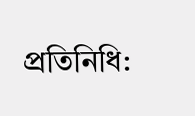প্রতিনিধি: